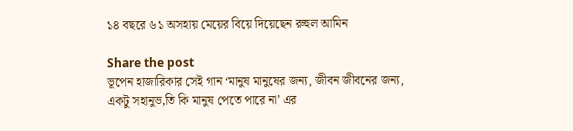১৪ বছরে ৬১ অসহায় মেয়ের বিয়ে দিয়েছেন রুহুল আমিন

Share the post
ভূপেন হাজারিকার সেই গান ‘মানুষ মানুষের জন্য, জীবন জীবনের জন্য, একটু সহানুভ‚তি কি মানুষ পেতে পারে না’ এর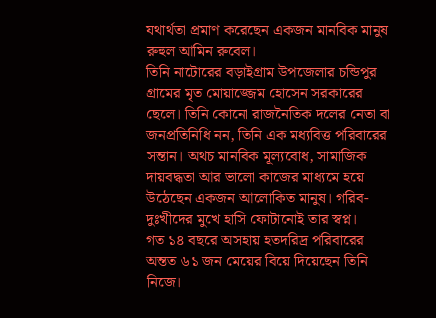যথার্থতা প্রমাণ করেছেন একজন মানবিক মানুষ রুহুল আমিন রুবেল।
তিনি নাটোরের বড়াইগ্রাম উপজেলার চন্ডিপুর গ্রামের মৃত মোয়াজ্জেম হোসেন সরকারের ছেলে। তিনি কোনো রাজনৈতিক দলের নেতা বা জনপ্রতিনিধি নন, তিনি এক মধ্যবিত্ত পরিবারের সন্তান। অথচ মানবিক মূল্যবোধ, সামাজিক দায়বদ্ধতা আর ভালো কাজের মাধ্যমে হয়ে উঠেছেন একজন আলোকিত মানুষ। গরিব-দুঃখীদের মুখে হাসি ফোটানোই তার স্বপ্ন।
গত ১৪ বছরে অসহায় হতদরিদ্র পরিবারের অন্তত ৬১ জন মেয়ের বিয়ে দিয়েছেন তিনি নিজে।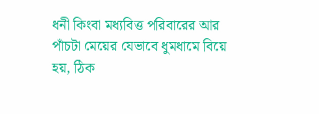ধনী কিংবা মধ্যবিত্ত পরিবারের আর পাঁচটা মেয়ের যেভাবে ধুমধামে বিয়ে হয়, ঠিক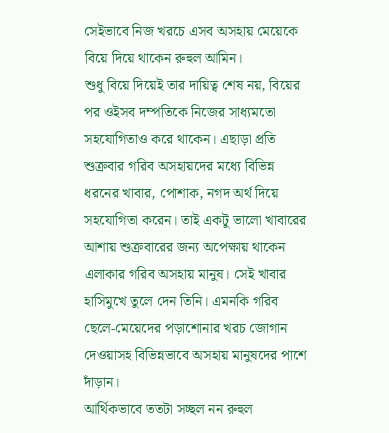সেইভাবে নিজ খরচে এসব অসহায় মেয়েকে বিয়ে দিয়ে থাকেন রুহুল আমিন।
শুধু বিয়ে দিয়েই তার দায়িত্ব শেষ নয়, বিয়ের পর ওইসব দম্পতিকে নিজের সাধ্যমতো সহযোগিতাও করে থাকেন। এছাড়া প্রতি শুক্রবার গরিব অসহায়দের মধ্যে বিভিন্ন ধরনের খাবার, পোশাক, নগদ অর্থ দিয়ে সহযোগিতা করেন। তাই একটু ভালো খাবারের আশায় শুক্রবারের জন্য অপেক্ষায় থাকেন এলাকার গরিব অসহায় মানুষ। সেই খাবার হাসিমুখে তুলে দেন তিনি। এমনকি গরিব ছেলে-মেয়েদের পড়াশোনার খরচ জোগান দেওয়াসহ বিভিন্নভাবে অসহায় মানুষদের পাশে দাঁড়ান।
আর্থিকভাবে ততটা সচ্ছল নন রুহুল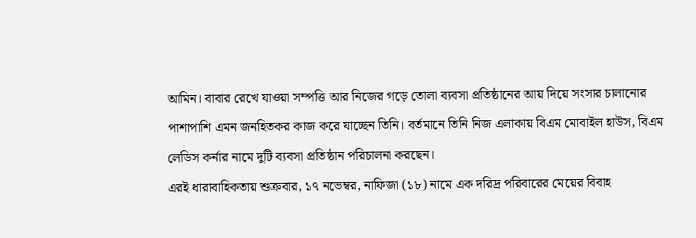আমিন। বাবার রেখে যাওয়া সম্পত্তি আর নিজের গড়ে তোলা ব্যবসা প্রতিষ্ঠানের আয় দিয়ে সংসার চালানোর পাশাপাশি এমন জনহিতকর কাজ করে যাচ্ছেন তিনি। বর্তমানে তিনি নিজ এলাকায় বিএম মোবাইল হাউস, বিএম লেডিস কর্নার নামে দুটি ব্যবসা প্রতিষ্ঠান পরিচালনা করছেন।
এরই ধারাবাহিকতায় শুক্রবার, ১৭ নভেম্বর, নাফিজা (১৮) নামে এক দরিদ্র পরিবারের মেয়ের বিবাহ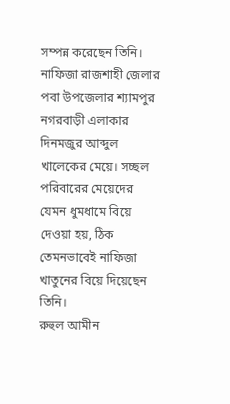সম্পন্ন করেছেন তিনি। নাফিজা রাজশাহী জেলার পবা উপজেলার শ্যামপুর নগরবাড়ী এলাকার দিনমজুর আব্দুল খালেকের মেয়ে। সচ্ছল পরিবারের মেয়েদের যেমন ধুমধামে বিয়ে দেওয়া হয়, ঠিক তেমনভাবেই নাফিজা খাতুনের বিয়ে দিয়েছেন তিনি।
রুহুল আমীন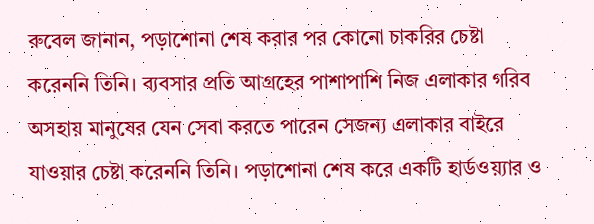রুবেল জানান, পড়াশোনা শেষ করার পর কোনো চাকরির চেষ্টা করেননি তিনি। ব্যবসার প্রতি আগ্রহের পাশাপাশি নিজ এলাকার গরিব অসহায় মানুষের যেন সেবা করতে পারেন সেজন্য এলাকার বাইরে যাওয়ার চেষ্টা করেননি তিনি। পড়াশোনা শেষ করে একটি হার্ডওয়্যার ও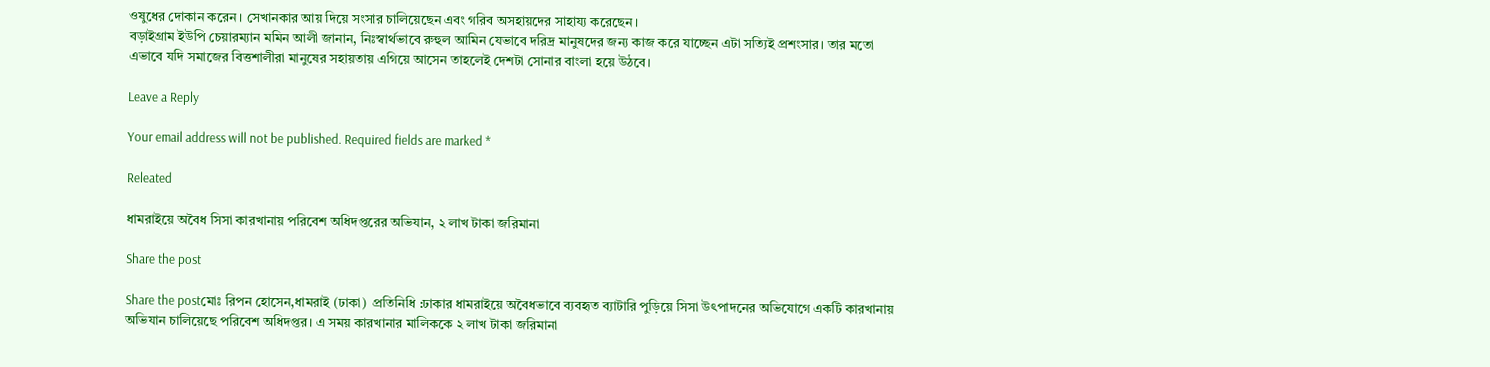ওষুধের দোকান করেন। সেখানকার আয় দিয়ে সংসার চালিয়েছেন এবং গরিব অসহায়দের সাহায্য করেছেন।
বড়াইগ্রাম ইউপি চেয়ারম্যান মমিন আলী জানান, নিঃস্বার্থভাবে রুহুল আমিন যেভাবে দরিদ্র মানুষদের জন্য কাজ করে যাচ্ছেন এটা সত্যিই প্রশংসার। তার মতো এভাবে যদি সমাজের বিত্তশালীরা মানুষের সহায়তায় এগিয়ে আসেন তাহলেই দেশটা সোনার বাংলা হয়ে উঠবে।

Leave a Reply

Your email address will not be published. Required fields are marked *

Releated

ধামরাইয়ে অবৈধ সিসা কারখানায় পরিবেশ অধিদপ্তরের অভিযান, ২ লাখ টাকা জরিমানা

Share the post

Share the postমোঃ রিপন হোসেন,ধামরাই (ঢাকা)  প্রতিনিধি :ঢাকার ধামরাইয়ে অবৈধভাবে ব্যবহৃত ব্যাটারি পুড়িয়ে সিসা উৎপাদনের অভিযোগে একটি কারখানায় অভিযান চালিয়েছে পরিবেশ অধিদপ্তর। এ সময় কারখানার মালিককে ২ লাখ টাকা জরিমানা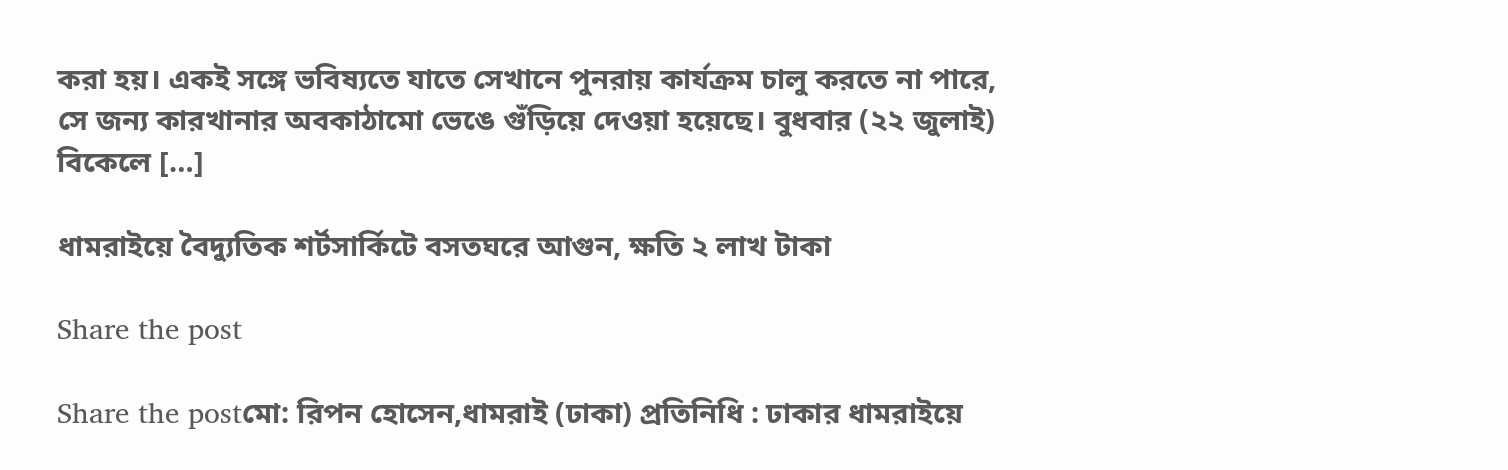করা হয়। একই সঙ্গে ভবিষ্যতে যাতে সেখানে পুনরায় কার্যক্রম চালু করতে না পারে, সে জন্য কারখানার অবকাঠামো ভেঙে গুঁড়িয়ে দেওয়া হয়েছে। বুধবার (২২ জুলাই) বিকেলে […]

ধামরাইয়ে বৈদ্যুতিক শর্টসার্কিটে বসতঘরে আগুন, ক্ষতি ২ লাখ টাকা

Share the post

Share the postমো: রিপন হোসেন,ধামরাই (ঢাকা) প্রতিনিধি : ঢাকার ধামরাইয়ে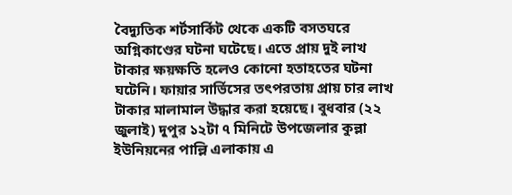বৈদ্যুতিক শর্টসার্কিট থেকে একটি বসতঘরে অগ্নিকাণ্ডের ঘটনা ঘটেছে। এতে প্রায় দুই লাখ টাকার ক্ষয়ক্ষতি হলেও কোনো হতাহতের ঘটনা ঘটেনি। ফায়ার সার্ভিসের তৎপরতায় প্রায় চার লাখ টাকার মালামাল উদ্ধার করা হয়েছে। বুধবার (২২ জুলাই) দুপুর ১২টা ৭ মিনিটে উপজেলার কুল্লা ইউনিয়নের পাল্লি এলাকায় এ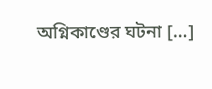অগ্নিকাণ্ডের ঘটনা […]